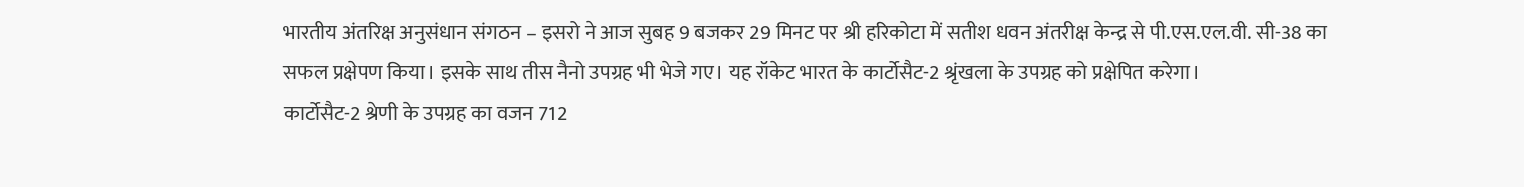भारतीय अंतरिक्ष अनुसंधान संगठन – इसरो ने आज सुबह 9 बजकर 29 मिनट पर श्री हरिकोटा में सतीश धवन अंतरीक्ष केन्द्र से पी.एस.एल.वी. सी-38 का सफल प्रक्षेपण किया। इसके साथ तीस नैनो उपग्रह भी भेजे गए। यह रॉकेट भारत के कार्टोसैट-2 श्रृंखला के उपग्रह को प्रक्षेपित करेगा।
कार्टोसैट-2 श्रेणी के उपग्रह का वजन 712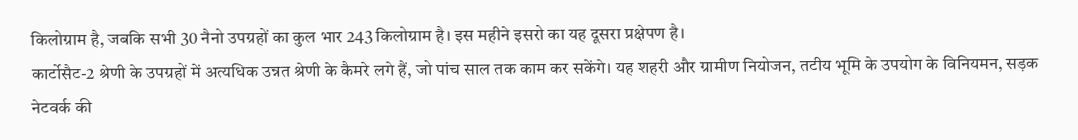किलोग्राम है, जबकि सभी 30 नैनो उपग्रहों का कुल भार 243 किलोग्राम है। इस महीने इसरो का यह दूसरा प्रक्षेपण है।
कार्टोसैट-2 श्रेणी के उपग्रहों में अत्यधिक उन्नत श्रेणी के कैमरे लगे हैं, जो पांच साल तक काम कर सकेंगे। यह शहरी और ग्रामीण नियोजन, तटीय भूमि के उपयोग के विनियमन, सड़क नेटवर्क की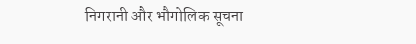निगरानी और भौगोलिक सूचना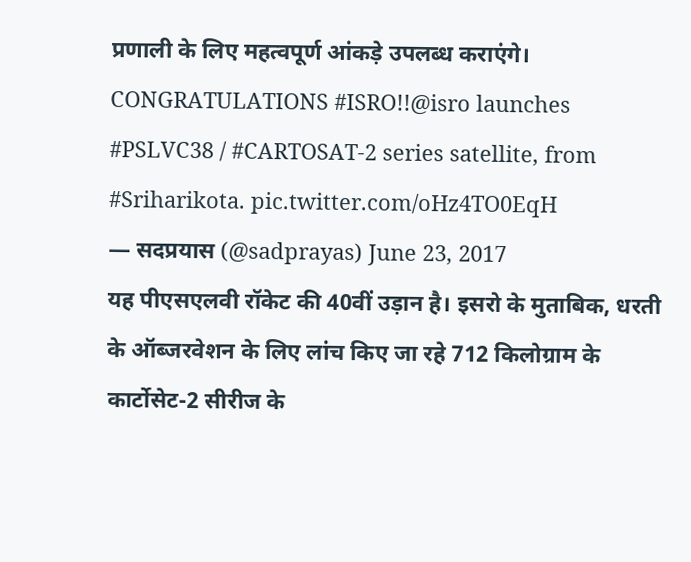प्रणाली के लिए महत्वपूर्ण आंकड़े उपलब्ध कराएंगे।
CONGRATULATIONS #ISRO!!@isro launches #PSLVC38 / #CARTOSAT-2 series satellite, from #Sriharikota. pic.twitter.com/oHz4TO0EqH
— सदप्रयास (@sadprayas) June 23, 2017
यह पीएसएलवी रॉकेट की 40वीं उड़ान है। इसरो के मुताबिक, धरती के ऑब्जरवेशन के लिए लांच किए जा रहे 712 किलोग्राम के कार्टोसेट-2 सीरीज के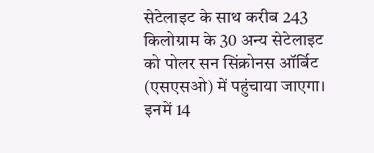सेटेलाइट के साथ करीब 243 किलोग्राम के 30 अन्य सेटेलाइट को पोलर सन सिंक्रोनस ऑर्बिट (एसएसओ) में पहुंचाया जाएगा।
इनमें 14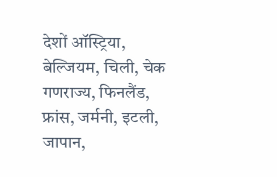देशों ऑस्ट्रिया, बेल्जियम, चिली, चेक गणराज्य, फिनलैंड, फ्रांस, जर्मनी, इटली, जापान,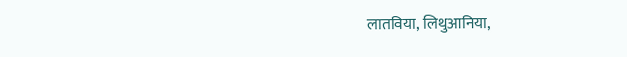लातविया, लिथुआनिया,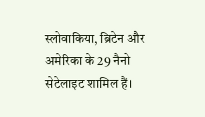स्लोवाकिया, ब्रिटेन और अमेरिका के 29 नैनो सेटेलाइट शामिल हैं।